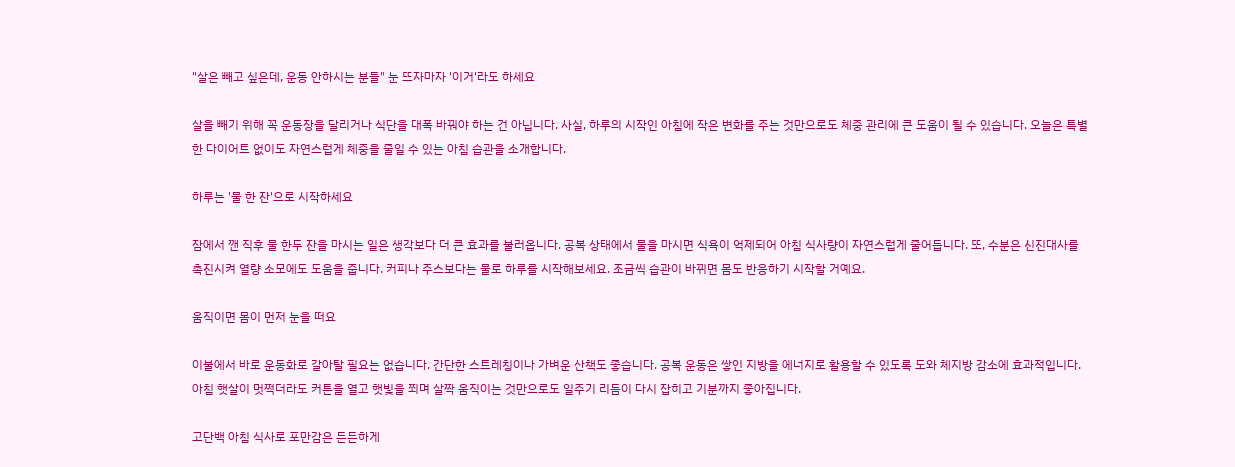"살은 빼고 싶은데, 운동 안하시는 분들" 눈 뜨자마자 '이거'라도 하세요

살을 빼기 위해 꼭 운동장을 달리거나 식단을 대폭 바꿔야 하는 건 아닙니다. 사실, 하루의 시작인 아침에 작은 변화를 주는 것만으로도 체중 관리에 큰 도움이 될 수 있습니다. 오늘은 특별한 다이어트 없이도 자연스럽게 체중을 줄일 수 있는 아침 습관을 소개합니다.

하루는 '물 한 잔'으로 시작하세요

잠에서 깬 직후 물 한두 잔을 마시는 일은 생각보다 더 큰 효과를 불러옵니다. 공복 상태에서 물을 마시면 식욕이 억제되어 아침 식사량이 자연스럽게 줄어듭니다. 또, 수분은 신진대사를 촉진시켜 열량 소모에도 도움을 줍니다. 커피나 주스보다는 물로 하루를 시작해보세요. 조금씩 습관이 바뀌면 몸도 반응하기 시작할 거예요.

움직이면 몸이 먼저 눈을 떠요

이불에서 바로 운동화로 갈아탈 필요는 없습니다. 간단한 스트레칭이나 가벼운 산책도 좋습니다. 공복 운동은 쌓인 지방을 에너지로 활용할 수 있도록 도와 체지방 감소에 효과적입니다. 아침 햇살이 멋쩍더라도 커튼을 열고 햇빛을 쬐며 살짝 움직이는 것만으로도 일주기 리듬이 다시 잡히고 기분까지 좋아집니다.

고단백 아침 식사로 포만감은 든든하게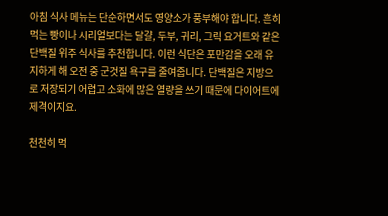아침 식사 메뉴는 단순하면서도 영양소가 풍부해야 합니다. 흔히 먹는 빵이나 시리얼보다는 달걀, 두부, 귀리, 그릭 요거트와 같은 단백질 위주 식사를 추천합니다. 이런 식단은 포만감을 오래 유지하게 해 오전 중 군것질 욕구를 줄여줍니다. 단백질은 지방으로 저장되기 어렵고 소화에 많은 열량을 쓰기 때문에 다이어트에 제격이지요.

천천히 먹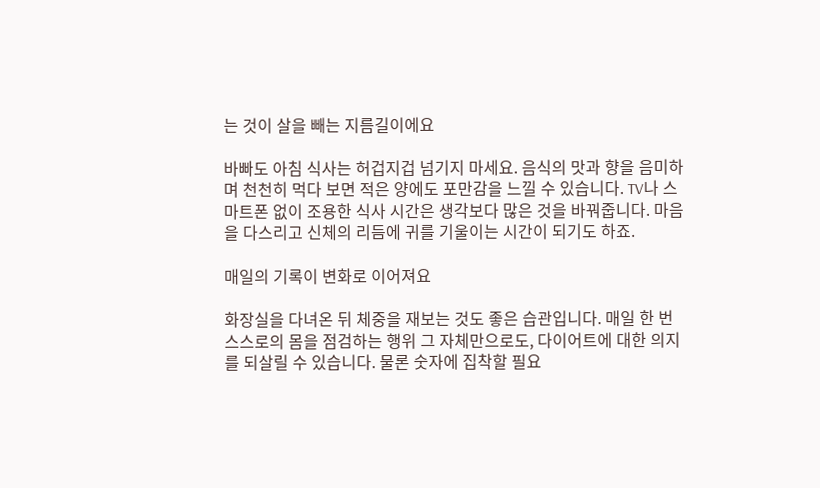는 것이 살을 빼는 지름길이에요

바빠도 아침 식사는 허겁지겁 넘기지 마세요. 음식의 맛과 향을 음미하며 천천히 먹다 보면 적은 양에도 포만감을 느낄 수 있습니다. TV나 스마트폰 없이 조용한 식사 시간은 생각보다 많은 것을 바꿔줍니다. 마음을 다스리고 신체의 리듬에 귀를 기울이는 시간이 되기도 하죠.

매일의 기록이 변화로 이어져요

화장실을 다녀온 뒤 체중을 재보는 것도 좋은 습관입니다. 매일 한 번 스스로의 몸을 점검하는 행위 그 자체만으로도, 다이어트에 대한 의지를 되살릴 수 있습니다. 물론 숫자에 집착할 필요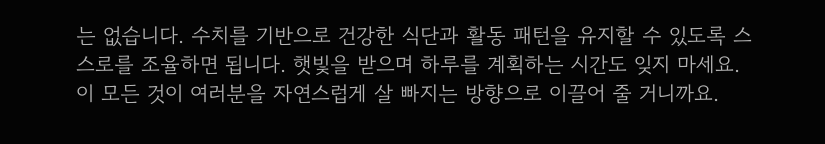는 없습니다. 수치를 기반으로 건강한 식단과 활동 패턴을 유지할 수 있도록 스스로를 조율하면 됩니다. 햇빛을 받으며 하루를 계획하는 시간도 잊지 마세요. 이 모든 것이 여러분을 자연스럽게 살 빠지는 방향으로 이끌어 줄 거니까요.